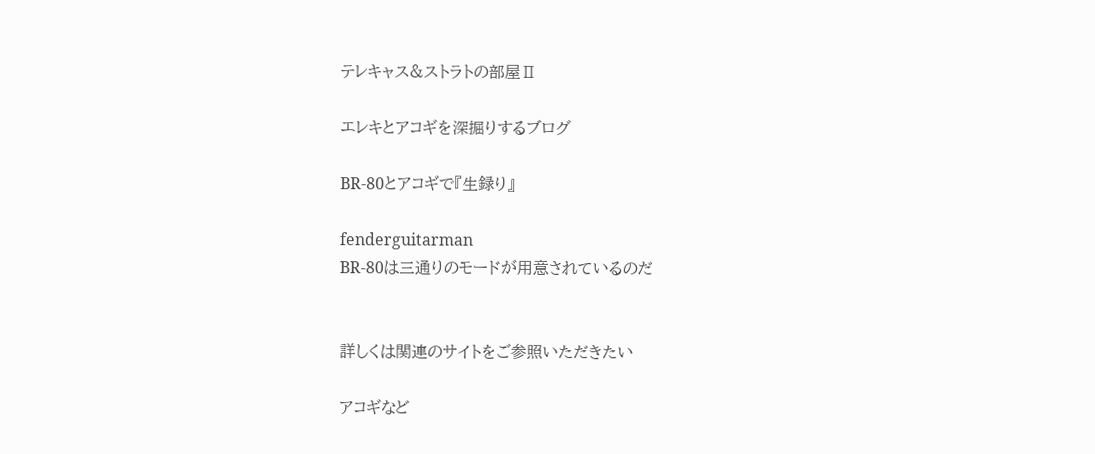テレキャス&ストラトの部屋Ⅱ

エレキとアコギを深掘りするブログ

BR-80とアコギで『生録り』

fenderguitarman
BR-80は三通りのモードが用意されているのだ


詳しくは関連のサイトをご参照いただきたい

アコギなど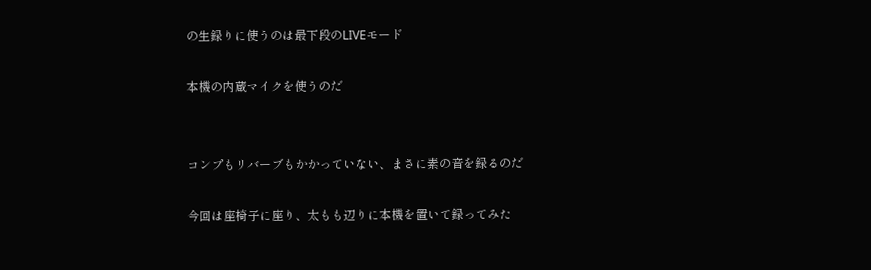の生録りに使うのは最下段のLIVEモード

本機の内蔵マイクを使うのだ


コンプもリバーブもかかっていない、まさに素の音を録るのだ

今回は座椅子に座り、太もも辺りに本機を置いて録ってみた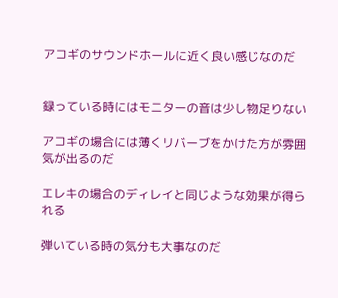アコギのサウンドホールに近く良い感じなのだ


録っている時にはモニターの音は少し物足りない

アコギの場合には薄くリバーブをかけた方が雰囲気が出るのだ

エレキの場合のディレイと同じような効果が得られる

弾いている時の気分も大事なのだ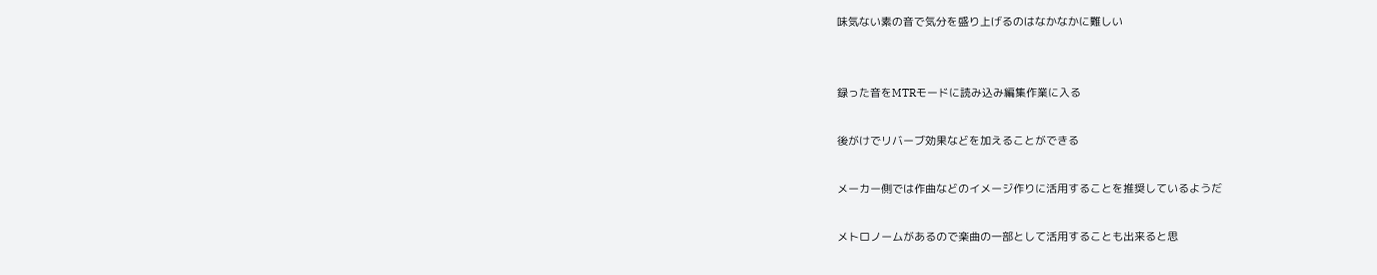味気ない素の音で気分を盛り上げるのはなかなかに難しい


録った音をMTRモードに読み込み編集作業に入る

後がけでリバーブ効果などを加えることができる

メーカー側では作曲などのイメージ作りに活用することを推奨しているようだ

メトロノームがあるので楽曲の一部として活用することも出来ると思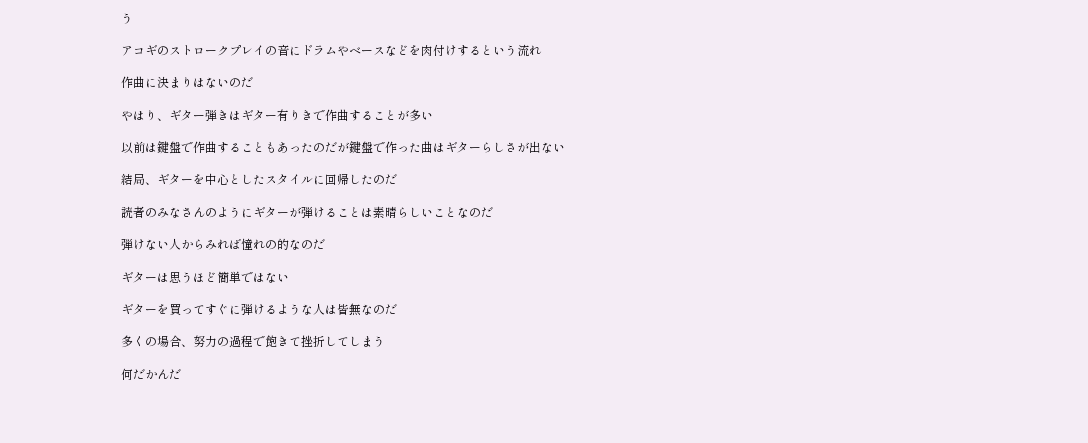う

アコギのストロークプレイの音にドラムやベースなどを肉付けするという流れ

作曲に決まりはないのだ

やはり、ギター弾きはギター有りきで作曲することが多い

以前は鍵盤で作曲することもあったのだが鍵盤で作った曲はギターらしさが出ない

結局、ギターを中心としたスタイルに回帰したのだ

読者のみなさんのようにギターが弾けることは素晴らしいことなのだ

弾けない人からみれば憧れの的なのだ

ギターは思うほど簡単ではない

ギターを買ってすぐに弾けるような人は皆無なのだ

多くの場合、努力の過程で飽きて挫折してしまう

何だかんだ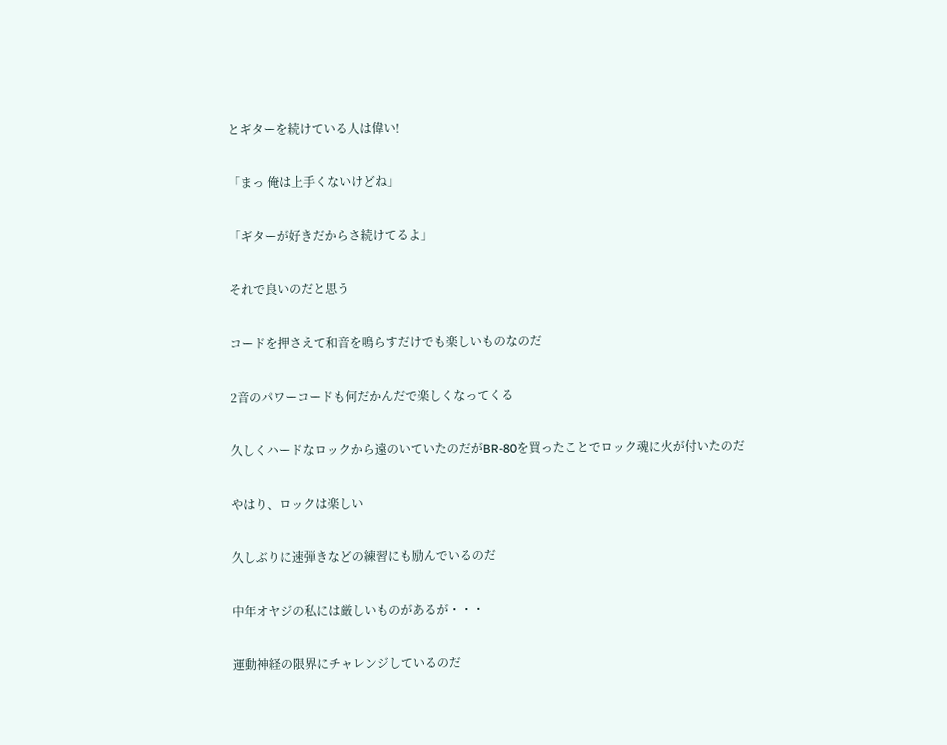とギターを続けている人は偉い!

「まっ 俺は上手くないけどね」

「ギターが好きだからさ続けてるよ」

それで良いのだと思う

コードを押さえて和音を鳴らすだけでも楽しいものなのだ

2音のパワーコードも何だかんだで楽しくなってくる

久しくハードなロックから遠のいていたのだがBR-80を買ったことでロック魂に火が付いたのだ

やはり、ロックは楽しい

久しぶりに速弾きなどの練習にも励んでいるのだ

中年オヤジの私には厳しいものがあるが・・・

運動神経の限界にチャレンジしているのだ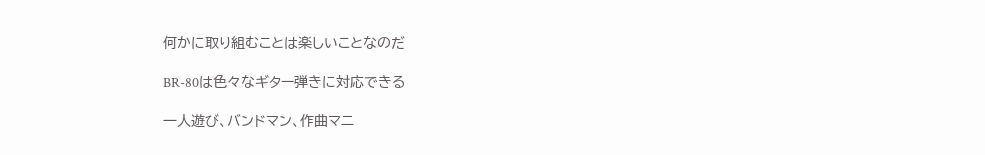何かに取り組むことは楽しいことなのだ

BR-80は色々なギター弾きに対応できる

一人遊び、バンドマン、作曲マニ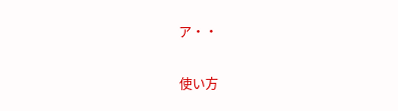ア・・

使い方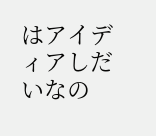はアイディアしだいなの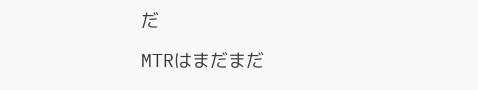だ

MTRはまだまだ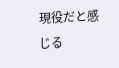現役だと感じる